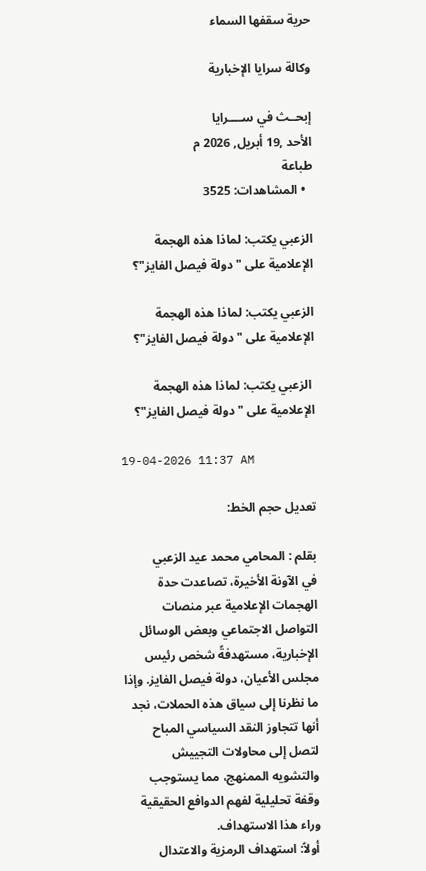حرية سقفها السماء

وكالة سرايا الإخبارية

إبحــث في ســــرايا
الأحد ,19 أبريل, 2026 م
طباعة
  • المشاهدات: 3525

الزعبي يكتب: لماذا هذه الهجمة الإعلامية على "دولة فيصل الفايز"؟

الزعبي يكتب: لماذا هذه الهجمة الإعلامية على "دولة فيصل الفايز"؟

 الزعبي يكتب: لماذا هذه الهجمة الإعلامية على "دولة فيصل الفايز"؟

19-04-2026 11:37 AM

تعديل حجم الخط:

بقلم : المحامي محمد عيد الزعبي
في الآونة الأخيرة، تصاعدت حدة الهجمات الإعلامية عبر منصات التواصل الاجتماعي وبعض الوسائل الإخبارية، مستهدفةً شخص رئيس مجلس الأعيان، دولة فيصل الفايز. وإذا ما نظرنا إلى سياق هذه الحملات، نجد أنها تتجاوز النقد السياسي المباح لتصل إلى محاولات التجييش والتشويه الممنهج، مما يستوجب وقفة تحليلية لفهم الدوافع الحقيقية وراء هذا الاستهداف.
أولاً: استهداف الرمزية والاعتدال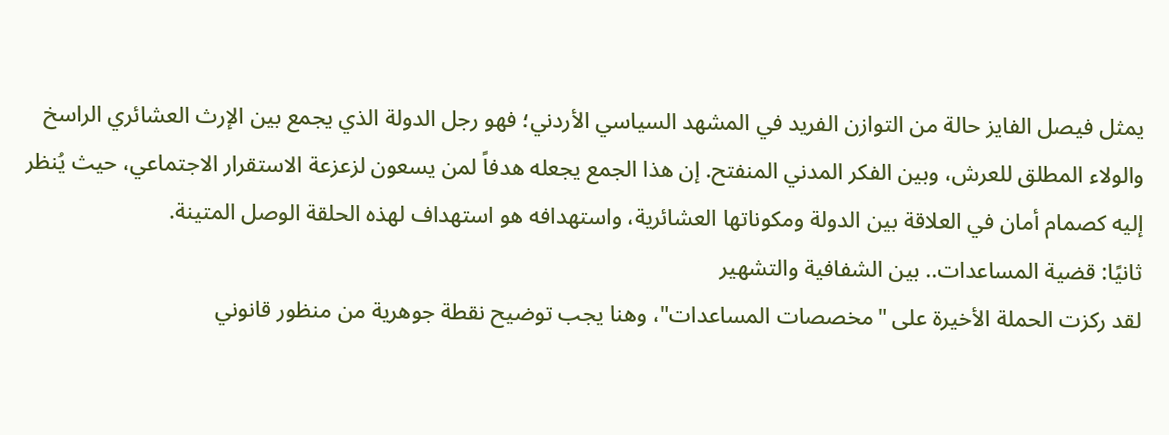يمثل فيصل الفايز حالة من التوازن الفريد في المشهد السياسي الأردني؛ فهو رجل الدولة الذي يجمع بين الإرث العشائري الراسخ والولاء المطلق للعرش، وبين الفكر المدني المنفتح. إن هذا الجمع يجعله هدفاً لمن يسعون لزعزعة الاستقرار الاجتماعي، حيث يُنظر إليه كصمام أمان في العلاقة بين الدولة ومكوناتها العشائرية، واستهدافه هو استهداف لهذه الحلقة الوصل المتينة.
ثانيًا: قضية المساعدات.. بين الشفافية والتشهير
لقد ركزت الحملة الأخيرة على "مخصصات المساعدات"، وهنا يجب توضيح نقطة جوهرية من منظور قانوني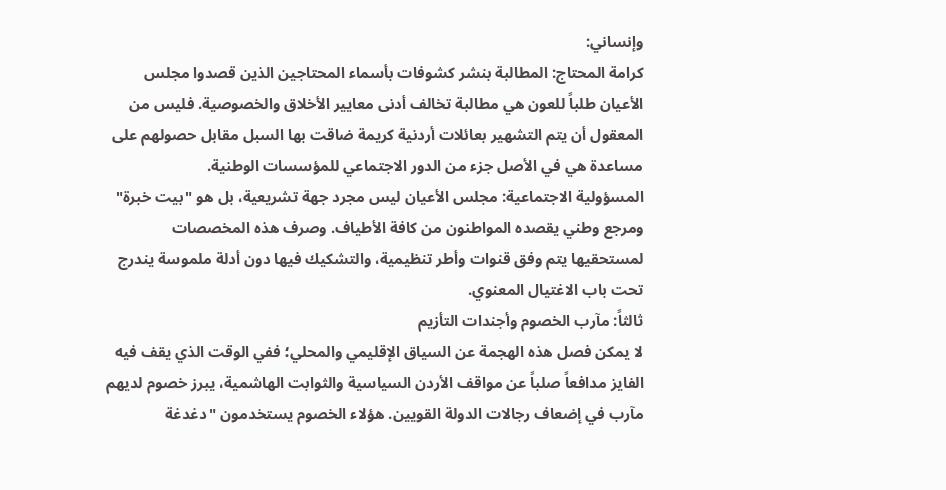وإنساني:
كرامة المحتاج: المطالبة بنشر كشوفات بأسماء المحتاجين الذين قصدوا مجلس الأعيان طلباً للعون هي مطالبة تخالف أدنى معايير الأخلاق والخصوصية. فليس من المعقول أن يتم التشهير بعائلات أردنية كريمة ضاقت بها السبل مقابل حصولهم على مساعدة هي في الأصل جزء من الدور الاجتماعي للمؤسسات الوطنية.
المسؤولية الاجتماعية: مجلس الأعيان ليس مجرد جهة تشريعية، بل هو "بيت خبرة" ومرجع وطني يقصده المواطنون من كافة الأطياف. وصرف هذه المخصصات لمستحقيها يتم وفق قنوات وأطر تنظيمية، والتشكيك فيها دون أدلة ملموسة يندرج تحت باب الاغتيال المعنوي.
ثالثاً: مآرب الخصوم وأجندات التأزيم
لا يمكن فصل هذه الهجمة عن السياق الإقليمي والمحلي؛ ففي الوقت الذي يقف فيه الفايز مدافعاً صلباً عن مواقف الأردن السياسية والثوابت الهاشمية، يبرز خصوم لديهم مآرب في إضعاف رجالات الدولة القويين. هؤلاء الخصوم يستخدمون "دغدغة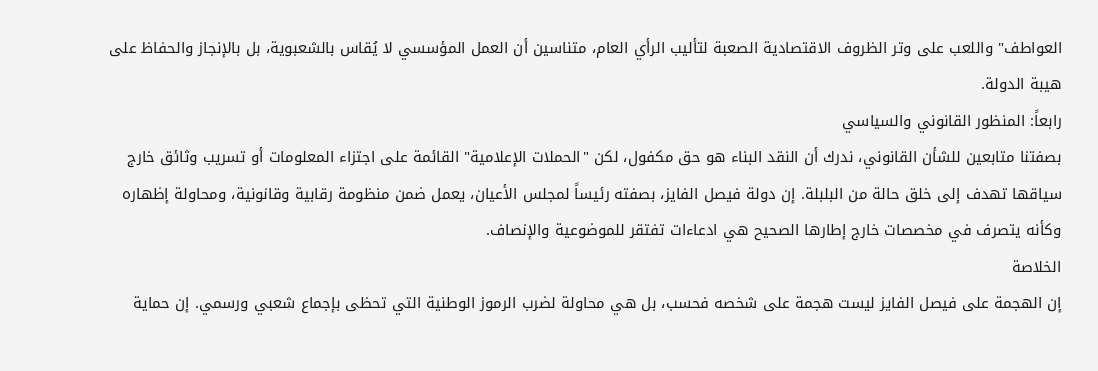العواطف" واللعب على وتر الظروف الاقتصادية الصعبة لتأليب الرأي العام، متناسين أن العمل المؤسسي لا يُقاس بالشعبوية، بل بالإنجاز والحفاظ على هيبة الدولة.
رابعاً: المنظور القانوني والسياسي
بصفتنا متابعين للشأن القانوني، ندرك أن النقد البناء هو حق مكفول، لكن "الحملات الإعلامية" القائمة على اجتزاء المعلومات أو تسريب وثائق خارج سياقها تهدف إلى خلق حالة من البلبلة. إن دولة فيصل الفايز، بصفته رئيساً لمجلس الأعيان، يعمل ضمن منظومة رقابية وقانونية، ومحاولة إظهاره وكأنه يتصرف في مخصصات خارج إطارها الصحيح هي ادعاءات تفتقر للموضوعية والإنصاف.
الخلاصة
إن الهجمة على فيصل الفايز ليست هجمة على شخصه فحسب، بل هي محاولة لضرب الرموز الوطنية التي تحظى بإجماع شعبي ورسمي. إن حماية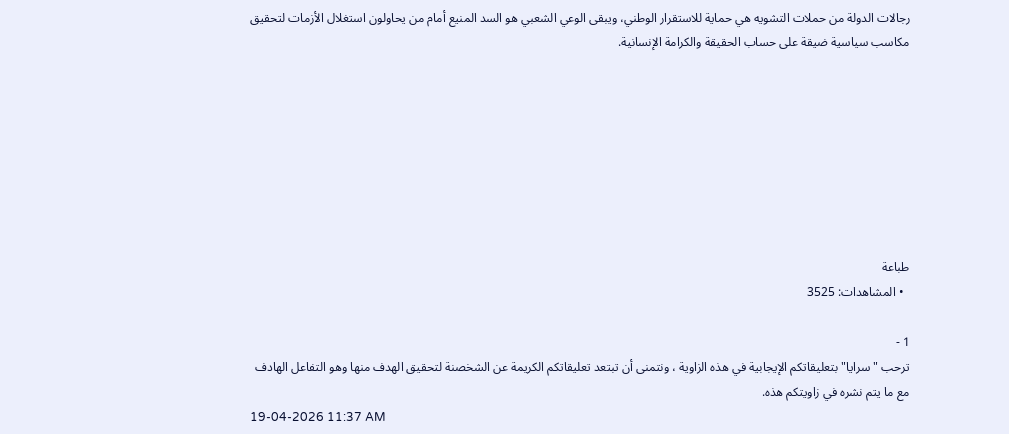رجالات الدولة من حملات التشويه هي حماية للاستقرار الوطني، ويبقى الوعي الشعبي هو السد المنيع أمام من يحاولون استغلال الأزمات لتحقيق مكاسب سياسية ضيقة على حساب الحقيقة والكرامة الإنسانية.








طباعة
  • المشاهدات: 3525

1 -
ترحب "سرايا" بتعليقاتكم الإيجابية في هذه الزاوية ، ونتمنى أن تبتعد تعليقاتكم الكريمة عن الشخصنة لتحقيق الهدف منها وهو التفاعل الهادف مع ما يتم نشره في زاويتكم هذه.
19-04-2026 11:37 AM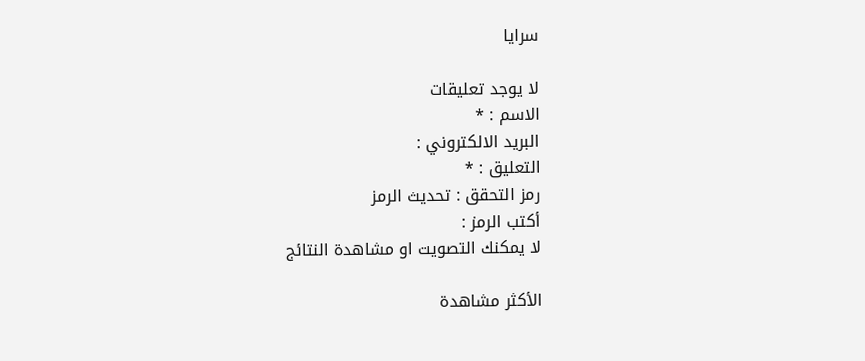سرايا

لا يوجد تعليقات
الاسم : *
البريد الالكتروني :
التعليق : *
رمز التحقق : تحديث الرمز
أكتب الرمز :
لا يمكنك التصويت او مشاهدة النتائج

الأكثر مشاهدة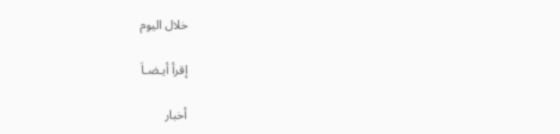خلال اليوم

إقرأ أيـضـاَ

أخبار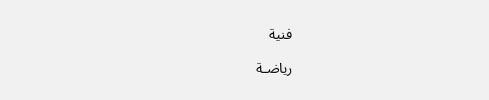فنية

رياضـة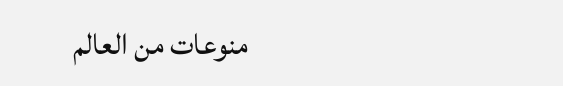منوعات من العالم